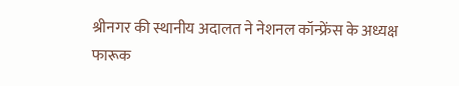श्रीनगर की स्थानीय अदालत ने नेशनल कॉन्फ्रेंस के अध्यक्ष फारूक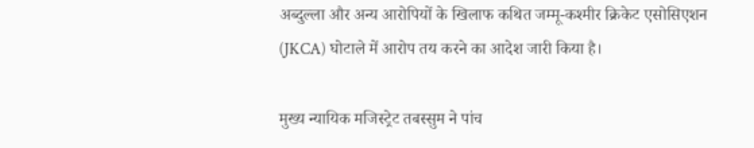अब्दुल्ला और अन्य आरोपियों के खिलाफ कथित जम्मू-कश्मीर क्रिकेट एसोसिएशन (JKCA) घोटाले में आरोप तय करने का आदेश जारी किया है।

मुख्य न्यायिक मजिस्ट्रेट तबस्सुम ने पांच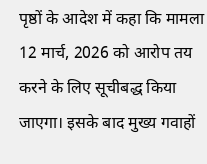पृष्ठों के आदेश में कहा कि मामला 12 मार्च, 2026 को आरोप तय करने के लिए सूचीबद्ध किया जाएगा। इसके बाद मुख्य गवाहों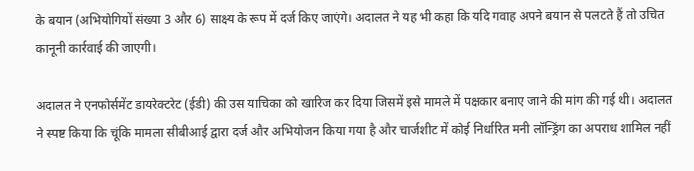के बयान (अभियोगियों संख्या 3 और 6) साक्ष्य के रूप में दर्ज किए जाएंगे। अदालत ने यह भी कहा कि यदि गवाह अपने बयान से पलटते हैं तो उचित कानूनी कार्रवाई की जाएगी।

अदालत ने एनफोर्समेंट डायरेक्टरेट (ईडी) की उस याचिका को खारिज कर दिया जिसमें इसे मामले में पक्षकार बनाए जाने की मांग की गई थी। अदालत ने स्पष्ट किया कि चूंकि मामला सीबीआई द्वारा दर्ज और अभियोजन किया गया है और चार्जशीट में कोई निर्धारित मनी लॉन्ड्रिंग का अपराध शामिल नहीं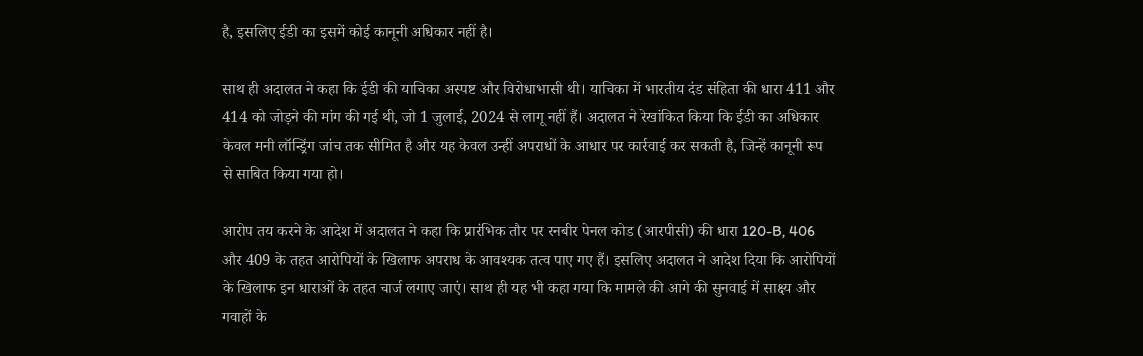है, इसलिए ईडी का इसमें कोई कानूनी अधिकार नहीं है।

साथ ही अदालत ने कहा कि ईडी की याचिका अस्पष्ट और विरोधाभासी थी। याचिका में भारतीय दंड संहिता की धारा 411 और 414 को जोड़ने की मांग की गई थी, जो 1 जुलाई, 2024 से लागू नहीं हैं। अदालत ने रेखांकित किया कि ईडी का अधिकार केवल मनी लॉन्ड्रिंग जांच तक सीमित है और यह केवल उन्हीं अपराधों के आधार पर कार्रवाई कर सकती है, जिन्हें कानूनी रूप से साबित किया गया हो।

आरोप तय करने के आदेश में अदालत ने कहा कि प्रारंभिक तौर पर रनबीर पेनल कोड (आरपीसी) की धारा 120-B, 406 और 409 के तहत आरोपियों के खिलाफ अपराध के आवश्यक तत्व पाए गए हैं। इसलिए अदालत ने आदेश दिया कि आरोपियों के खिलाफ इन धाराओं के तहत चार्ज लगाए जाएं। साथ ही यह भी कहा गया कि मामले की आगे की सुनवाई में साक्ष्य और गवाहों के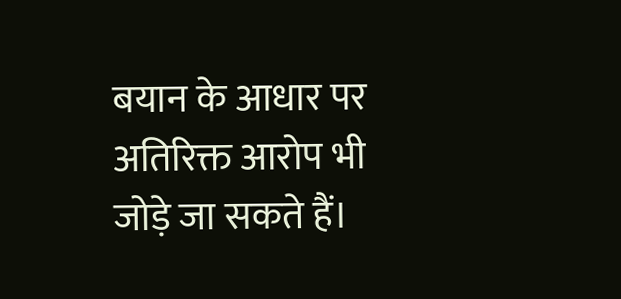बयान के आधार पर अतिरिक्त आरोप भी जोड़े जा सकते हैं।